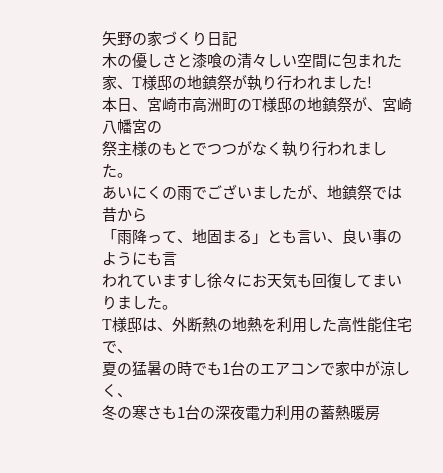矢野の家づくり日記
木の優しさと漆喰の清々しい空間に包まれた家、T様邸の地鎮祭が執り行われました!
本日、宮崎市高洲町のT様邸の地鎮祭が、宮崎八幡宮の
祭主様のもとでつつがなく執り行われました。
あいにくの雨でございましたが、地鎮祭では昔から
「雨降って、地固まる」とも言い、良い事のようにも言
われていますし徐々にお天気も回復してまいりました。
T様邸は、外断熱の地熱を利用した高性能住宅で、
夏の猛暑の時でも1台のエアコンで家中が涼しく、
冬の寒さも1台の深夜電力利用の蓄熱暖房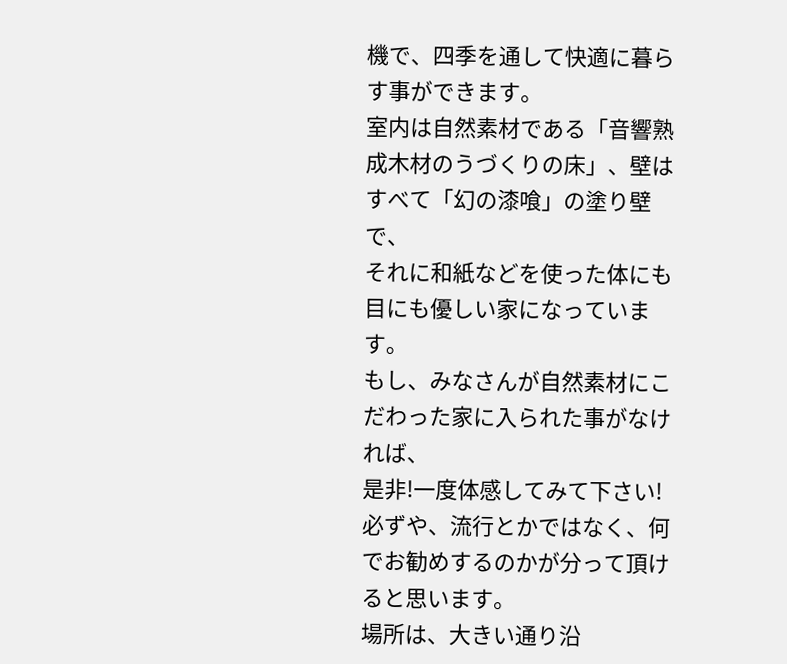機で、四季を通して快適に暮らす事ができます。
室内は自然素材である「音響熟成木材のうづくりの床」、壁はすべて「幻の漆喰」の塗り壁で、
それに和紙などを使った体にも目にも優しい家になっています。
もし、みなさんが自然素材にこだわった家に入られた事がなければ、
是非!一度体感してみて下さい!
必ずや、流行とかではなく、何でお勧めするのかが分って頂けると思います。
場所は、大きい通り沿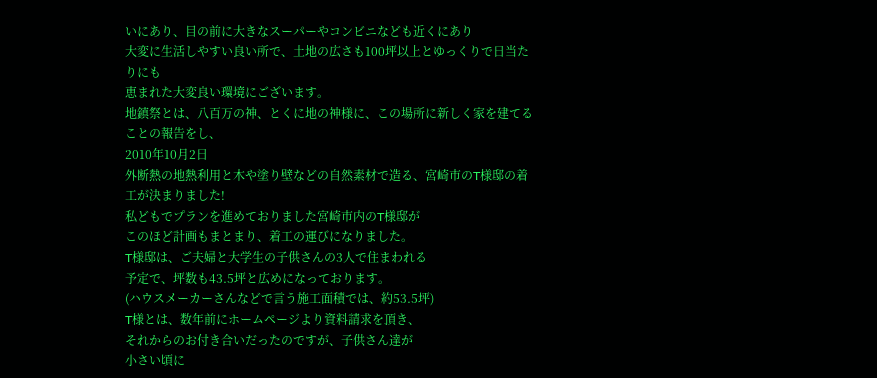いにあり、目の前に大きなスーパーやコンビニなども近くにあり
大変に生活しやすい良い所で、土地の広さも100坪以上とゆっくりで日当たりにも
恵まれた大変良い環境にございます。
地鎮祭とは、八百万の神、とくに地の神様に、この場所に新しく家を建てることの報告をし、
2010年10月2日
外断熱の地熱利用と木や塗り壁などの自然素材で造る、宮崎市のT様邸の着工が決まりました!
私どもでプランを進めておりました宮崎市内のT様邸が
このほど計画もまとまり、着工の運びになりました。
T様邸は、ご夫婦と大学生の子供さんの3人で住まわれる
予定で、坪数も43.5坪と広めになっております。
(ハウスメーカーさんなどで言う施工面積では、約53.5坪)
T様とは、数年前にホームページより資料請求を頂き、
それからのお付き合いだったのですが、子供さん達が
小さい頃に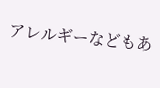アレルギーなどもあ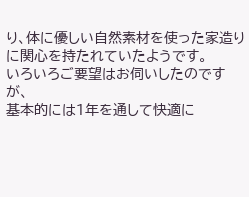り、体に優しい自然素材を使った家造りに関心を持たれていたようです。
いろいろご要望はお伺いしたのですが、
基本的には1年を通して快適に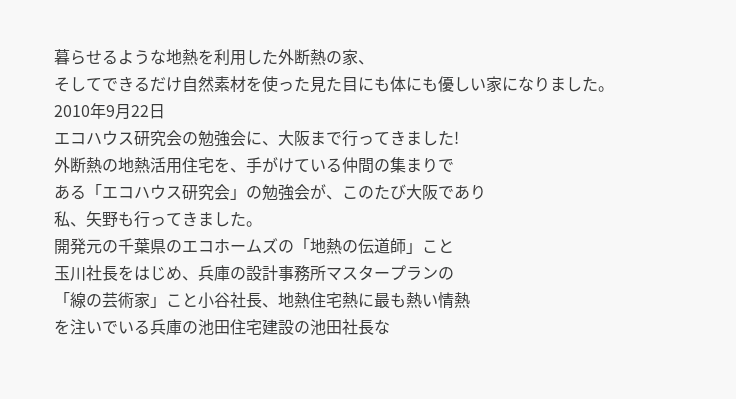暮らせるような地熱を利用した外断熱の家、
そしてできるだけ自然素材を使った見た目にも体にも優しい家になりました。
2010年9月22日
エコハウス研究会の勉強会に、大阪まで行ってきました!
外断熱の地熱活用住宅を、手がけている仲間の集まりで
ある「エコハウス研究会」の勉強会が、このたび大阪であり
私、矢野も行ってきました。
開発元の千葉県のエコホームズの「地熱の伝道師」こと
玉川社長をはじめ、兵庫の設計事務所マスタープランの
「線の芸術家」こと小谷社長、地熱住宅熱に最も熱い情熱
を注いでいる兵庫の池田住宅建設の池田社長な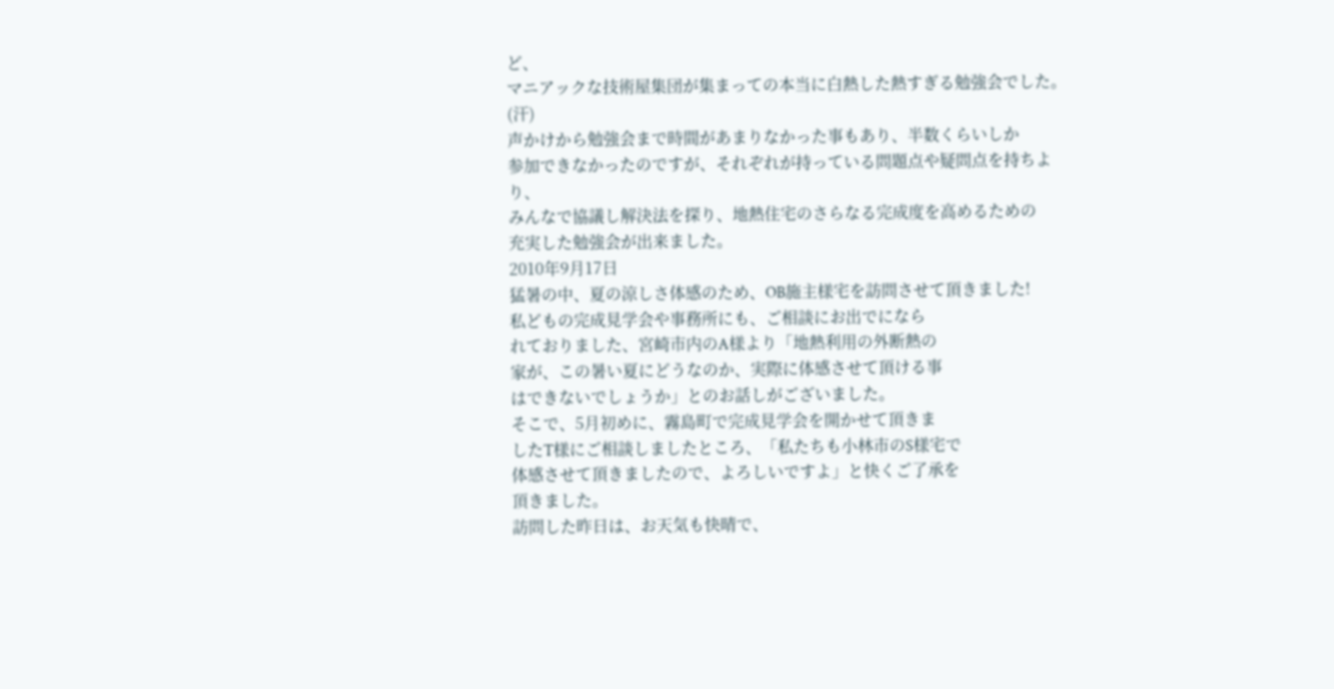ど、
マニアックな技術屋集団が集まっての本当に白熱した熱すぎる勉強会でした。(汗)
声かけから勉強会まで時間があまりなかった事もあり、半数くらいしか
参加できなかったのですが、それぞれが持っている問題点や疑問点を持ちより、
みんなで協議し解決法を探り、地熱住宅のさらなる完成度を高めるための
充実した勉強会が出来ました。
2010年9月17日
猛暑の中、夏の涼しさ体感のため、OB施主様宅を訪問させて頂きました!
私どもの完成見学会や事務所にも、ご相談にお出でになら
れておりました、宮崎市内のA様より「地熱利用の外断熱の
家が、この暑い夏にどうなのか、実際に体感させて頂ける事
はできないでしょうか」とのお話しがございました。
そこで、5月初めに、霧島町で完成見学会を開かせて頂きま
したT様にご相談しましたところ、「私たちも小林市のS様宅で
体感させて頂きましたので、よろしいですよ」と快くご了承を
頂きました。
訪問した昨日は、お天気も快晴で、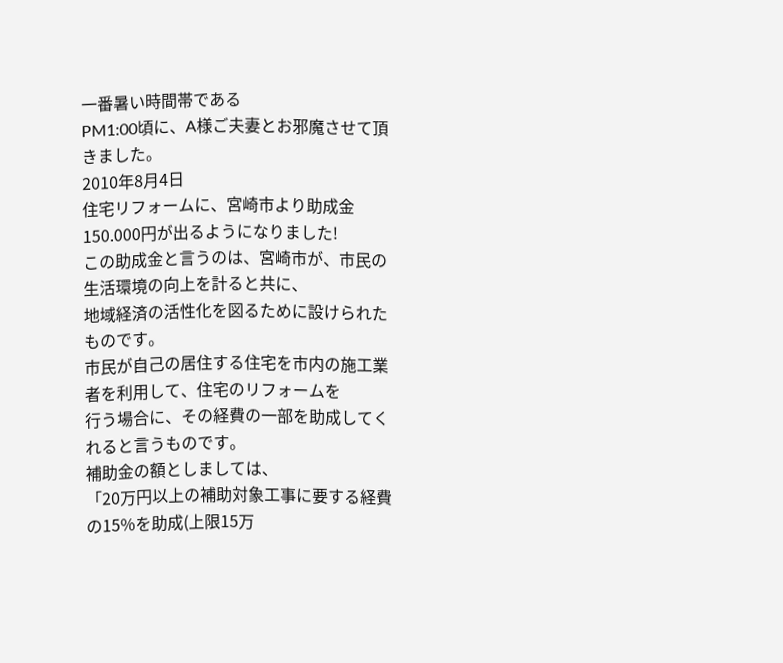一番暑い時間帯である
PM1:00頃に、A様ご夫妻とお邪魔させて頂きました。
2010年8月4日
住宅リフォームに、宮崎市より助成金150.000円が出るようになりました!
この助成金と言うのは、宮崎市が、市民の生活環境の向上を計ると共に、
地域経済の活性化を図るために設けられたものです。
市民が自己の居住する住宅を市内の施工業者を利用して、住宅のリフォームを
行う場合に、その経費の一部を助成してくれると言うものです。
補助金の額としましては、
「20万円以上の補助対象工事に要する経費の15%を助成(上限15万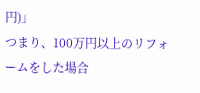円)」
つまり、100万円以上のリフォームをした場合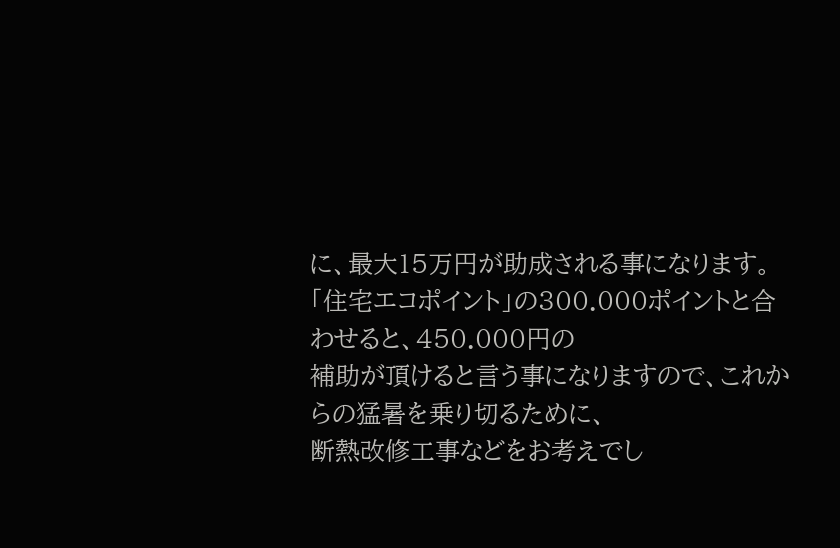に、最大15万円が助成される事になります。
「住宅エコポイント」の300.000ポイントと合わせると、450.000円の
補助が頂けると言う事になりますので、これからの猛暑を乗り切るために、
断熱改修工事などをお考えでし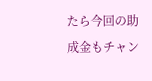たら今回の助成金もチャン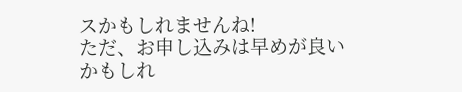スかもしれませんね!
ただ、お申し込みは早めが良いかもしれ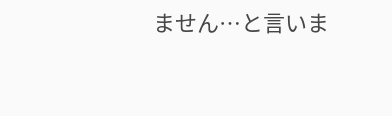ません…と言いま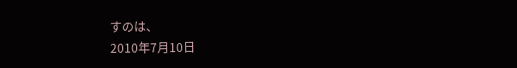すのは、
2010年7月10日